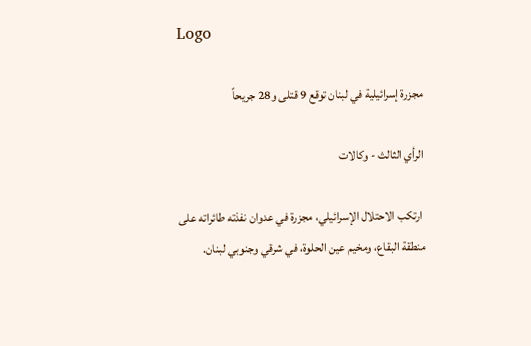Logo

مجزرة إسرائيلية في لبنان توقع 9 قتلى و28 جريحاً

الرأي الثالث - وكالات

 ارتكب الاحتلال الإسرائيلي، مجزرة في عدوان نفذته طائراته على منطقة البقاع، ومخيم عين الحلوة، في شرقي وجنوبي لبنان.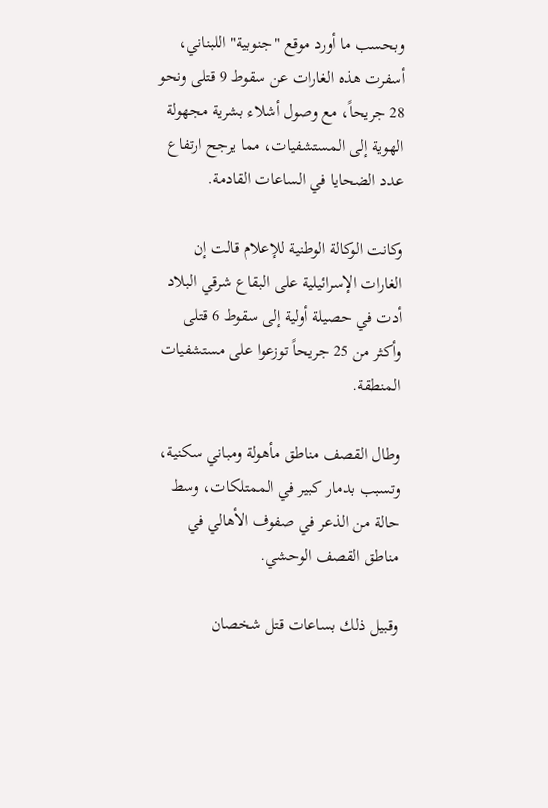وبحسب ما أورد موقع "جنوبية" اللبناني، أسفرت هذه الغارات عن سقوط 9 قتلى ونحو 28 جريحاً، مع وصول أشلاء بشرية مجهولة الهوية إلى المستشفيات، مما يرجح ارتفاع عدد الضحايا في الساعات القادمة.

وكانت الوكالة الوطنية للإعلام قالت إن الغارات الإسرائيلية على البقاع شرقي البلاد أدت في حصيلة أولية إلى سقوط 6 قتلى وأكثر من 25 جريحاً توزعوا على مستشفيات المنطقة.

وطال القصف مناطق مأهولة ومباني سكنية، وتسبب بدمار كبير في الممتلكات، وسط حالة من الذعر في صفوف الأهالي في مناطق القصف الوحشي.

وقبيل ذلك بساعات قتل شخصان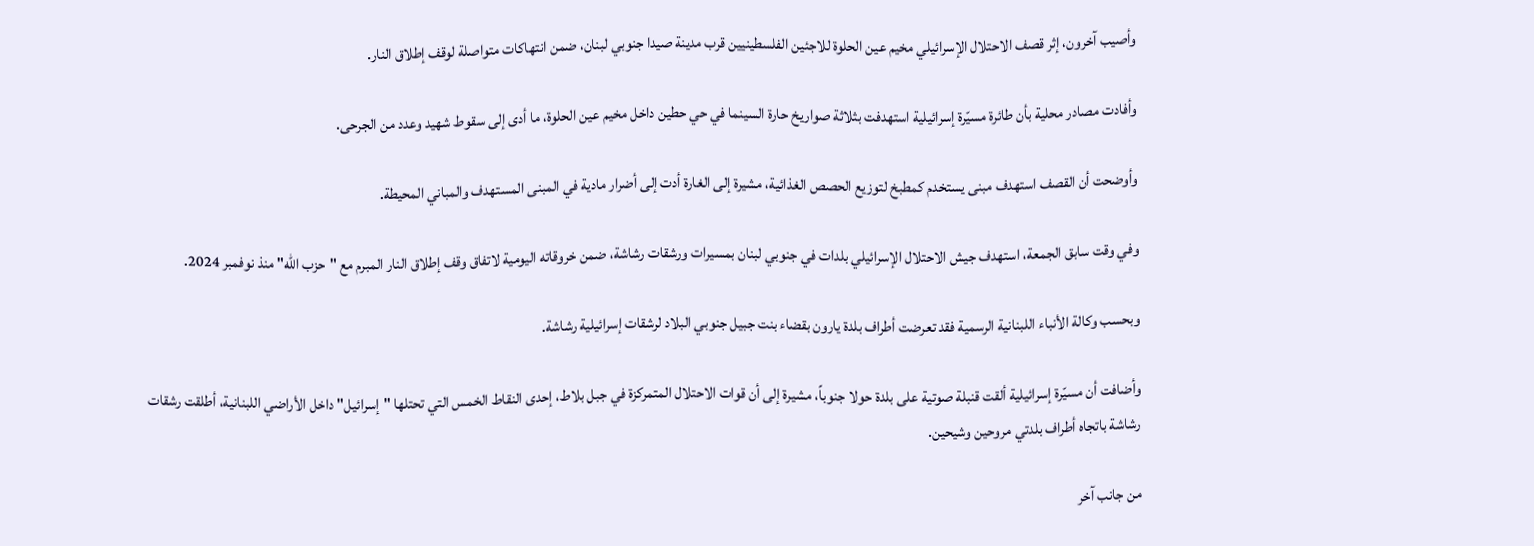وأصيب آخرون، إثر قصف الاحتلال الإسرائيلي مخيم عين الحلوة للاجئين الفلسطينيين قرب مدينة صيدا جنوبي لبنان، ضمن انتهاكات متواصلة لوقف إطلاق النار.

وأفادت مصادر محلية بأن طائرة مسيّرة إسرائيلية استهدفت بثلاثة صواريخ حارة السينما في حي حطين داخل مخيم عين الحلوة، ما أدى إلى سقوط شهيد وعدد من الجرحى.

وأوضحت أن القصف استهدف مبنى يستخدم كمطبخ لتوزيع الحصص الغذائية، مشيرة إلى الغارة أدت إلى أضرار مادية في المبنى المستهدف والمباني المحيطة.

وفي وقت سابق الجمعة، استهدف جيش الاحتلال الإسرائيلي بلدات في جنوبي لبنان بمسيرات ورشقات رشاشة، ضمن خروقاته اليومية لاتفاق وقف إطلاق النار المبرم مع "حزب الله" منذ نوفمبر 2024.

وبحسب وكالة الأنباء اللبنانية الرسمية فقد تعرضت أطراف بلدة يارون بقضاء بنت جبيل جنوبي البلاد لرشقات إسرائيلية رشاشة.

وأضافت أن مسيّرة إسرائيلية ألقت قنبلة صوتية على بلدة حولا جنوباً، مشيرة إلى أن قوات الاحتلال المتمركزة في جبل بلاط، إحدى النقاط الخمس التي تحتلها "إسرائيل" داخل الأراضي اللبنانية، أطلقت رشقات رشاشة باتجاه أطراف بلدتي مروحين وشيحين.

من جانب آخر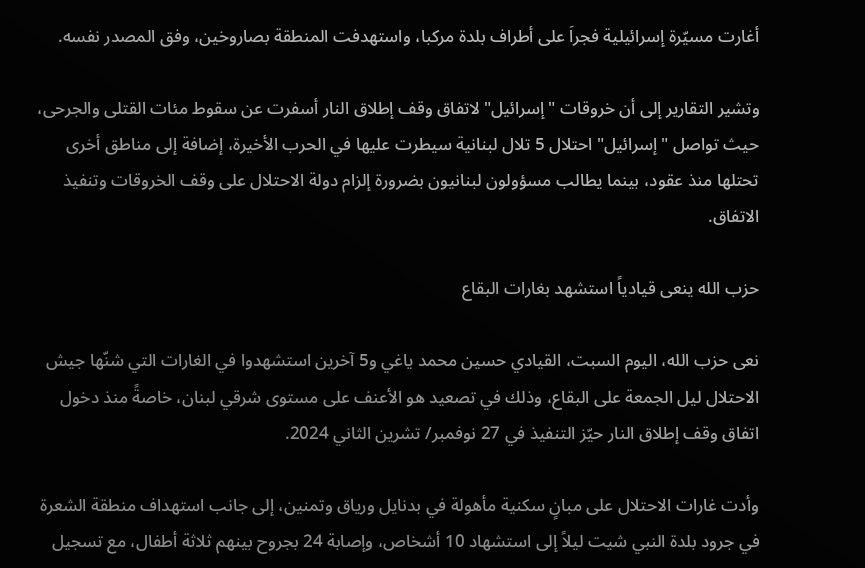أغارت مسيّرة إسرائيلية فجراَ على أطراف بلدة مركبا، واستهدفت المنطقة بصاروخين، وفق المصدر نفسه.

وتشير التقارير إلى أن خروقات "إسرائيل" لاتفاق وقف إطلاق النار أسفرت عن سقوط مئات القتلى والجرحى، حيث تواصل "إسرائيل" احتلال 5 تلال لبنانية سيطرت عليها في الحرب الأخيرة، إضافة إلى مناطق أخرى تحتلها منذ عقود، بينما يطالب مسؤولون لبنانيون بضرورة إلزام دولة الاحتلال على وقف الخروقات وتنفيذ الاتفاق.

حزب الله ينعى قيادياً استشهد بغارات البقاع

نعى حزب الله، اليوم السبت، القيادي حسين محمد ياغي و5 آخرين استشهدوا في الغارات التي شنّها جيش الاحتلال ليل الجمعة على البقاع، وذلك في تصعيد هو الأعنف على مستوى شرقي لبنان، خاصةً منذ دخول اتفاق وقف إطلاق النار حيّز التنفيذ في 27 نوفمبر/ تشرين الثاني 2024.

وأدت غارات الاحتلال على مبانٍ سكنية مأهولة في بدنايل ورياق وتمنين، إلى جانب استهداف منطقة الشعرة في جرود بلدة النبي شيت ليلاً إلى استشهاد 10 أشخاص، وإصابة 24 بجروح بينهم ثلاثة أطفال، مع تسجيل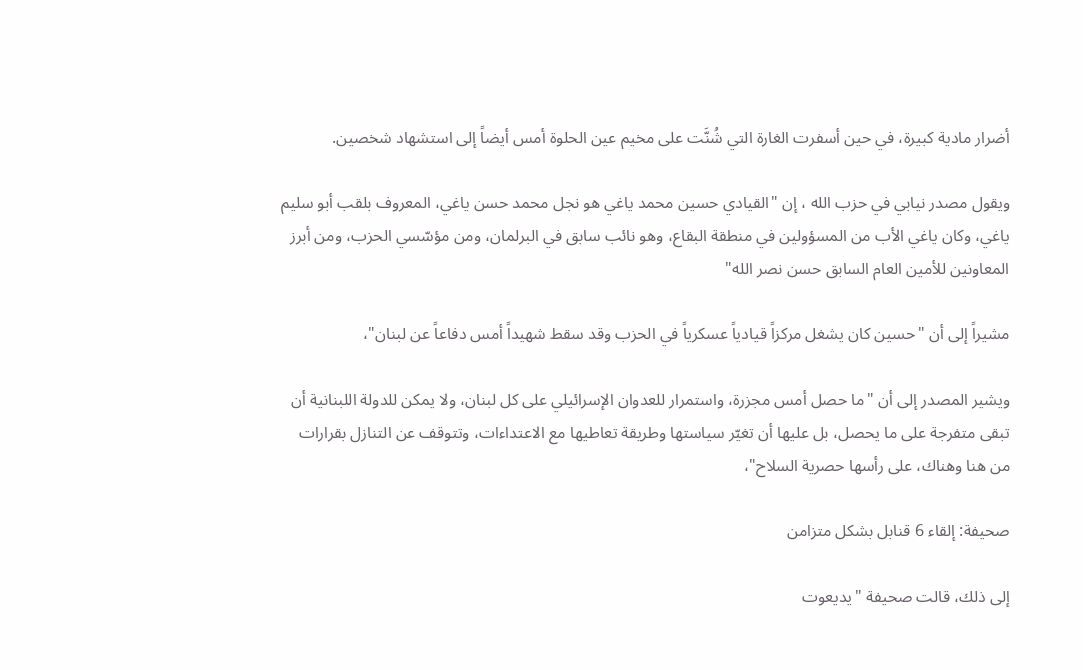أضرار مادية كبيرة، في حين أسفرت الغارة التي شُنَّت على مخيم عين الحلوة أمس أيضاً إلى استشهاد شخصين.

ويقول مصدر نيابي في حزب الله ، إن "القيادي حسين محمد ياغي هو نجل محمد حسن ياغي، المعروف بلقب أبو سليم ياغي، وكان ياغي الأب من المسؤولين في منطقة البقاع، وهو نائب سابق في البرلمان، ومن مؤسّسي الحزب، ومن أبرز المعاونين للأمين العام السابق حسن نصر الله"

مشيراً إلى أن "حسين كان يشغل مركزاً قيادياً عسكرياً في الحزب وقد سقط شهيداً أمس دفاعاً عن لبنان"،

ويشير المصدر إلى أن "ما حصل أمس مجزرة، واستمرار للعدوان الإسرائيلي على كل لبنان، ولا يمكن للدولة اللبنانية أن تبقى متفرجة على ما يحصل، بل عليها أن تغيّر سياستها وطريقة تعاطيها مع الاعتداءات، وتتوقف عن التنازل بقرارات من هنا وهناك، على رأسها حصرية السلاح"،

صحيفة: إلقاء 6 قنابل بشكل متزامن

إلى ذلك، قالت صحيفة "يديعوت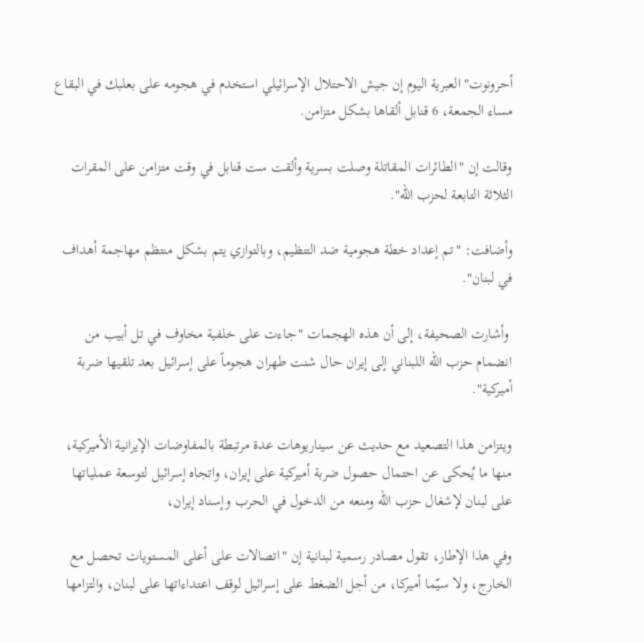أحرونوت" العبرية اليوم إن جيش الاحتلال الإسرائيلي استخدم في هجومه على بعلبك في البقاع مساء الجمعة، 6 قنابل ألقاها بشكل متزامن.

وقالت إن "الطائرات المقاتلة وصلت بسرية وألقت ست قنابل في وقت متزامن على المقرات الثلاثة التابعة لحزب الله".

وأضافت: "تم إعداد خطة هجومية ضد التنظيم، وبالتوازي يتم بشكل منتظم مهاجمة أهداف في لبنان".

 وأشارت الصحيفة، إلى أن هذه الهجمات "جاءت على خلفية مخاوف في تل أبيب من انضمام حزب الله اللبناني إلى إيران حال شنت طهران هجوماً على إسرائيل بعد تلقيها ضربة أميركية".

ويتزامن هذا التصعيد مع حديث عن سيناريوهات عدة مرتبطة بالمفاوضات الإيرانية الأميركية، منها ما يُحكى عن احتمال حصول ضربة أميركية على إيران، واتجاه إسرائيل لتوسعة عملياتها على لبنان لإشغال حزب الله ومنعه من الدخول في الحرب وإسناد إيران،

وفي هذا الإطار، تقول مصادر رسمية لبنانية إن "اتصالات على أعلى المستويات تحصل مع الخارج، ولا سيّما أميركا، من أجل الضغط على إسرائيل لوقف اعتداءاتها على لبنان، والتزامها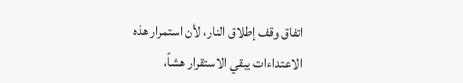اتفاق وقف إطلاق النار، لأن استمرار هذه الاعتداءات يبقي الاستقرار هشاً،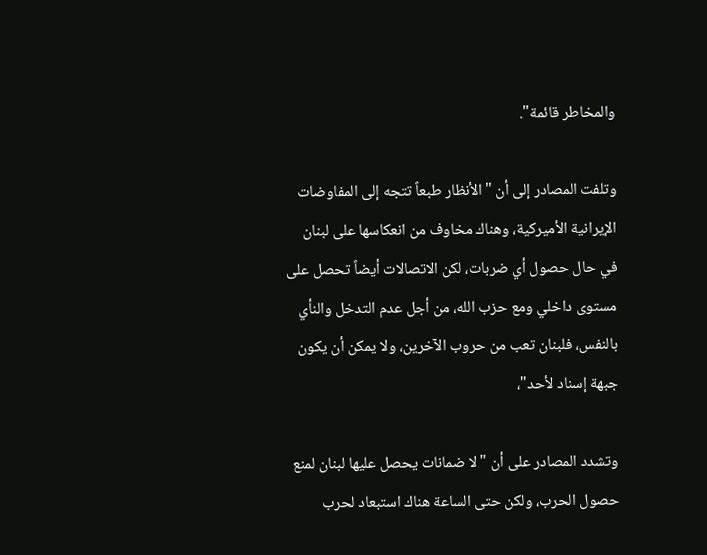والمخاطر قائمة".

وتلفت المصادر إلى أن "الأنظار طبعاً تتجه إلى المفاوضات الإيرانية الأميركية، وهناك مخاوف من انعكاسها على لبنان في حال حصول أي ضربات، لكن الاتصالات أيضاً تحصل على مستوى داخلي ومع حزب الله، من أجل عدم التدخل والنأي بالنفس، فلبنان تعب من حروب الآخرين، ولا يمكن أن يكون جبهة إسناد لأحد"،

وتشدد المصادر على أن "لا ضمانات يحصل عليها لبنان لمنع حصول الحرب، ولكن حتى الساعة هناك استبعاد لحرب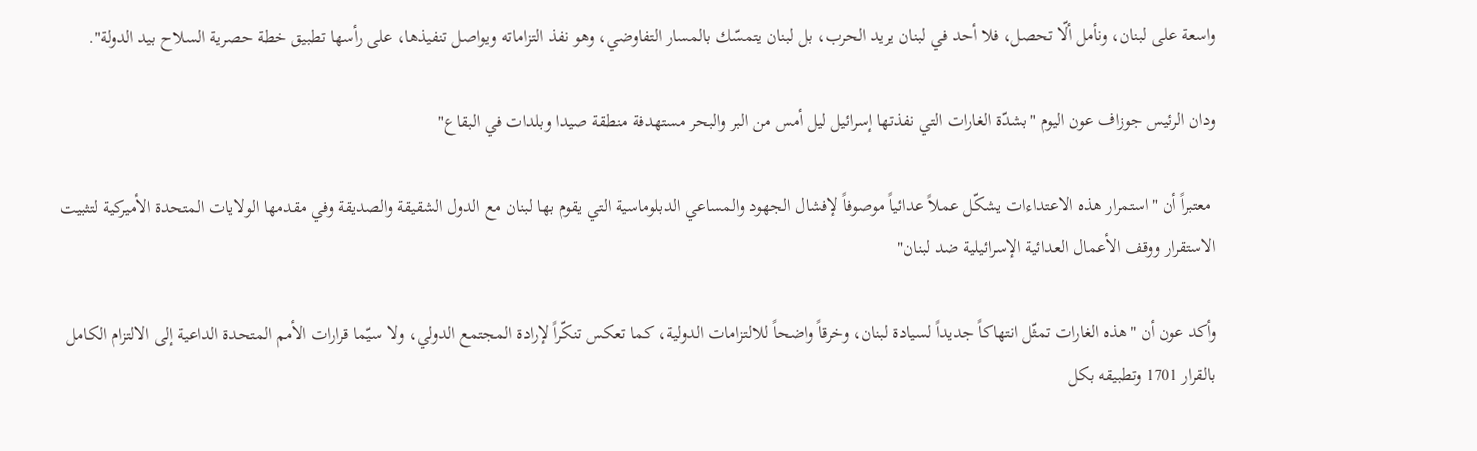واسعة على لبنان، ونأمل ألّا تحصل، فلا أحد في لبنان يريد الحرب، بل لبنان يتمسّك بالمسار التفاوضي، وهو نفذ التزاماته ويواصل تنفيذها، على رأسها تطبيق خطة حصرية السلاح بيد الدولة".

ودان الرئيس جوزاف عون اليوم "بشدّة الغارات التي نفذتها إسرائيل ليل أمس من البر والبحر مستهدفة منطقة صيدا وبلدات في البقاع"

 معتبراً أن "استمرار هذه الاعتداءات يشكّل عملاً عدائياً موصوفاً لإفشال الجهود والمساعي الدبلوماسية التي يقوم بها لبنان مع الدول الشقيقة والصديقة وفي مقدمها الولايات المتحدة الأميركية لتثبيت الاستقرار ووقف الأعمال العدائية الإسرائيلية ضد لبنان"

وأكد عون أن "هذه الغارات تمثّل انتهاكاً جديداً لسيادة لبنان، وخرقاً واضحاً للالتزامات الدولية، كما تعكس تنكّراً لإرادة المجتمع الدولي، ولا سيّما قرارات الأمم المتحدة الداعية إلى الالتزام الكامل بالقرار 1701 وتطبيقه بكل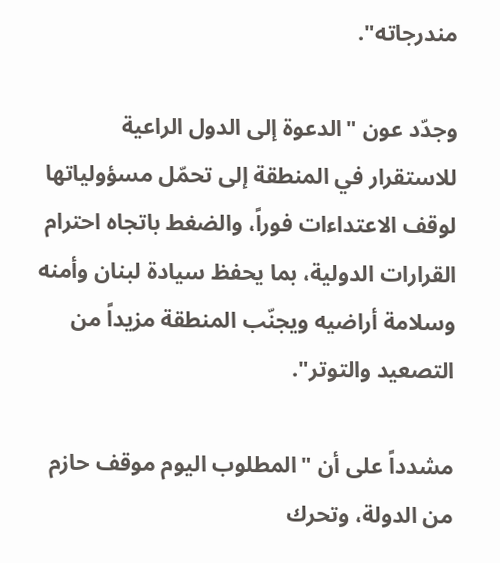مندرجاته".

وجدّد عون "الدعوة إلى الدول الراعية للاستقرار في المنطقة إلى تحمّل مسؤولياتها لوقف الاعتداءات فوراً، والضغط باتجاه احترام القرارات الدولية، بما يحفظ سيادة لبنان وأمنه وسلامة أراضيه ويجنّب المنطقة مزيداً من التصعيد والتوتر".

مشدداً على أن "المطلوب اليوم موقف حازم من الدولة، وتحرك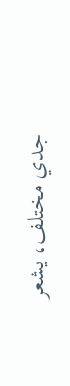جدي مختلف، يشعر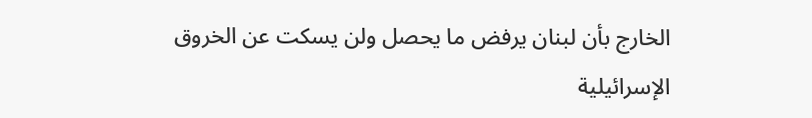الخارج بأن لبنان يرفض ما يحصل ولن يسكت عن الخروق الإسرائيلية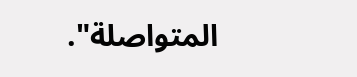المتواصلة".